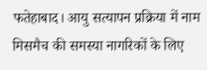फतेहाबाद। आयु सत्यापन प्रक्रिया में नाम मिसमैच की समस्या नागरिकों के लिए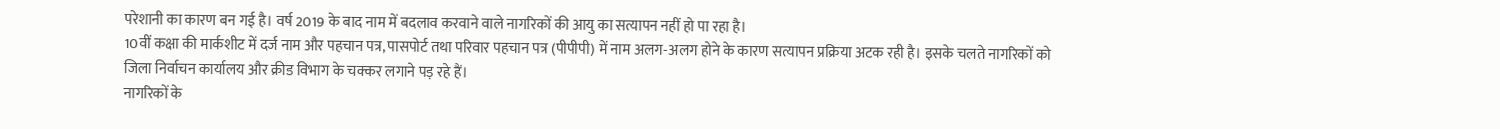परेशानी का कारण बन गई है। वर्ष 2019 के बाद नाम में बदलाव करवाने वाले नागरिकों की आयु का सत्यापन नहीं हो पा रहा है।
10वीं कक्षा की मार्कशीट में दर्ज नाम और पहचान पत्र, पासपोर्ट तथा परिवार पहचान पत्र (पीपीपी) में नाम अलग-अलग होने के कारण सत्यापन प्रक्रिया अटक रही है। इसके चलते नागरिकों को जिला निर्वाचन कार्यालय और क्रीड विभाग के चक्कर लगाने पड़ रहे हैं।
नागरिकों के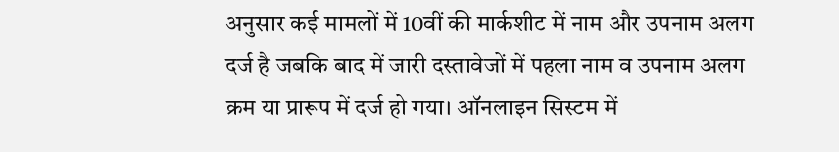अनुसार कई मामलों में 10वीं की मार्कशीट में नाम और उपनाम अलग दर्ज है जबकि बाद में जारी दस्तावेजों में पहला नाम व उपनाम अलग क्रम या प्रारूप में दर्ज हो गया। ऑनलाइन सिस्टम में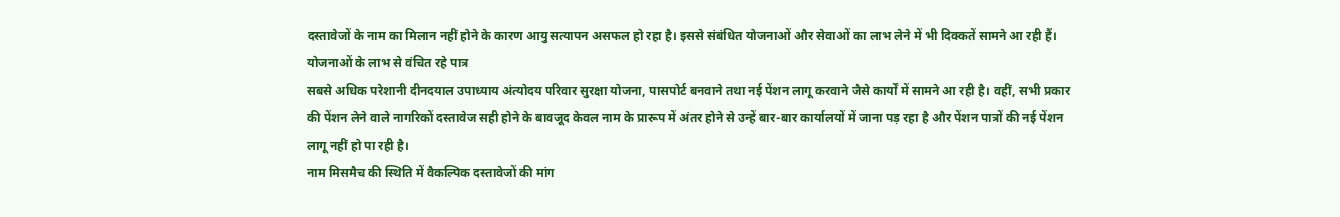दस्तावेजों के नाम का मिलान नहीं होने के कारण आयु सत्यापन असफल हो रहा है। इससे संबंधित योजनाओं और सेवाओं का लाभ लेने में भी दिक्कतें सामने आ रही हैं।
योजनाओं के लाभ से वंचित रहे पात्र
सबसे अधिक परेशानी दीनदयाल उपाध्याय अंत्योदय परिवार सुरक्षा योजना, पासपोर्ट बनवाने तथा नई पेंशन लागू करवाने जैसे कार्यों में सामने आ रही है। वहीं, सभी प्रकार की पेंशन लेने वाले नागरिकों दस्तावेज सही होने के बावजूद केवल नाम के प्रारूप में अंतर होने से उन्हें बार-बार कार्यालयों में जाना पड़ रहा है और पेंशन पात्रों की नई पेंशन लागू नहीं हो पा रही है।
नाम मिसमैच की स्थिति में वैकल्पिक दस्तावेजों की मांग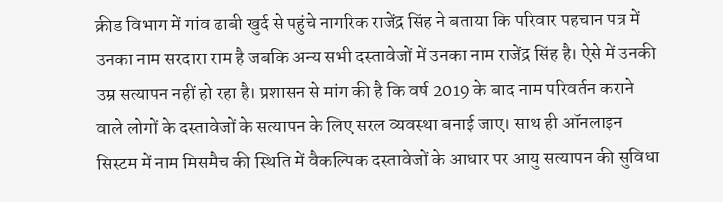क्रीड विभाग में गांव ढाबी खुर्द से पहुंचे नागरिक राजेंद्र सिंह ने बताया कि परिवार पहचान पत्र में उनका नाम सरदारा राम है जबकि अन्य सभी दस्तावेजों में उनका नाम राजेंद्र सिंह है। ऐसे में उनकी उम्र सत्यापन नहीं हो रहा है। प्रशासन से मांग की है कि वर्ष 2019 के बाद नाम परिवर्तन कराने वाले लोगों के दस्तावेजों के सत्यापन के लिए सरल व्यवस्था बनाई जाए। साथ ही ऑनलाइन सिस्टम में नाम मिसमैच की स्थिति में वैकल्पिक दस्तावेजों के आधार पर आयु सत्यापन की सुविधा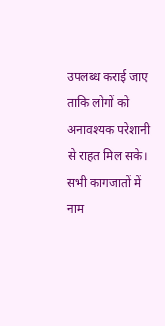उपलब्ध कराई जाए ताकि लोगों को अनावश्यक परेशानी से राहत मिल सके।
सभी कागजातों में नाम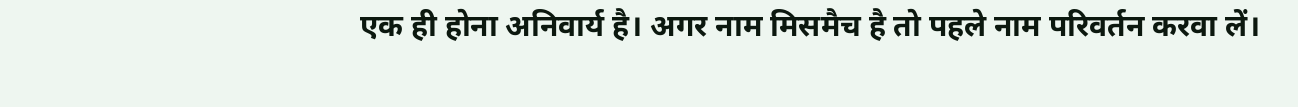एक ही होना अनिवार्य है। अगर नाम मिसमैच है तो पहले नाम परिवर्तन करवा लें।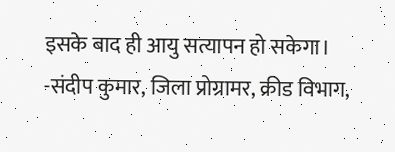इसके बाद ही आयु सत्यापन हो सकेगा।
-संदीप कुमार, जिला प्रोग्रामर, क्रीड विभाग,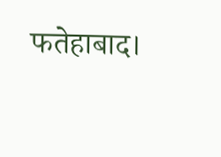फतेहाबाद।